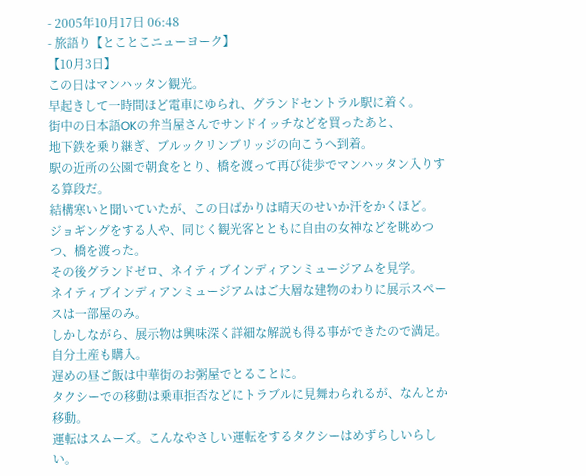- 2005年10月17日 06:48
- 旅語り【とことこニューヨーク】
【10月3日】
この日はマンハッタン観光。
早起きして一時間ほど電車にゆられ、グランドセントラル駅に着く。
街中の日本語OKの弁当屋さんでサンドイッチなどを買ったあと、
地下鉄を乗り継ぎ、ブルックリンブリッジの向こうへ到着。
駅の近所の公園で朝食をとり、橋を渡って再び徒歩でマンハッタン入りする算段だ。
結構寒いと聞いていたが、この日ばかりは晴天のせいか汗をかくほど。
ジョギングをする人や、同じく観光客とともに自由の女神などを眺めつつ、橋を渡った。
その後グランドゼロ、ネイティブインディアンミュージアムを見学。
ネイティブインディアンミュージアムはご大層な建物のわりに展示スペースは一部屋のみ。
しかしながら、展示物は興味深く詳細な解説も得る事ができたので満足。
自分土産も購入。
遅めの昼ご飯は中華街のお粥屋でとることに。
タクシーでの移動は乗車拒否などにトラブルに見舞わられるが、なんとか移動。
運転はスムーズ。こんなやさしい運転をするタクシーはめずらしいらしい。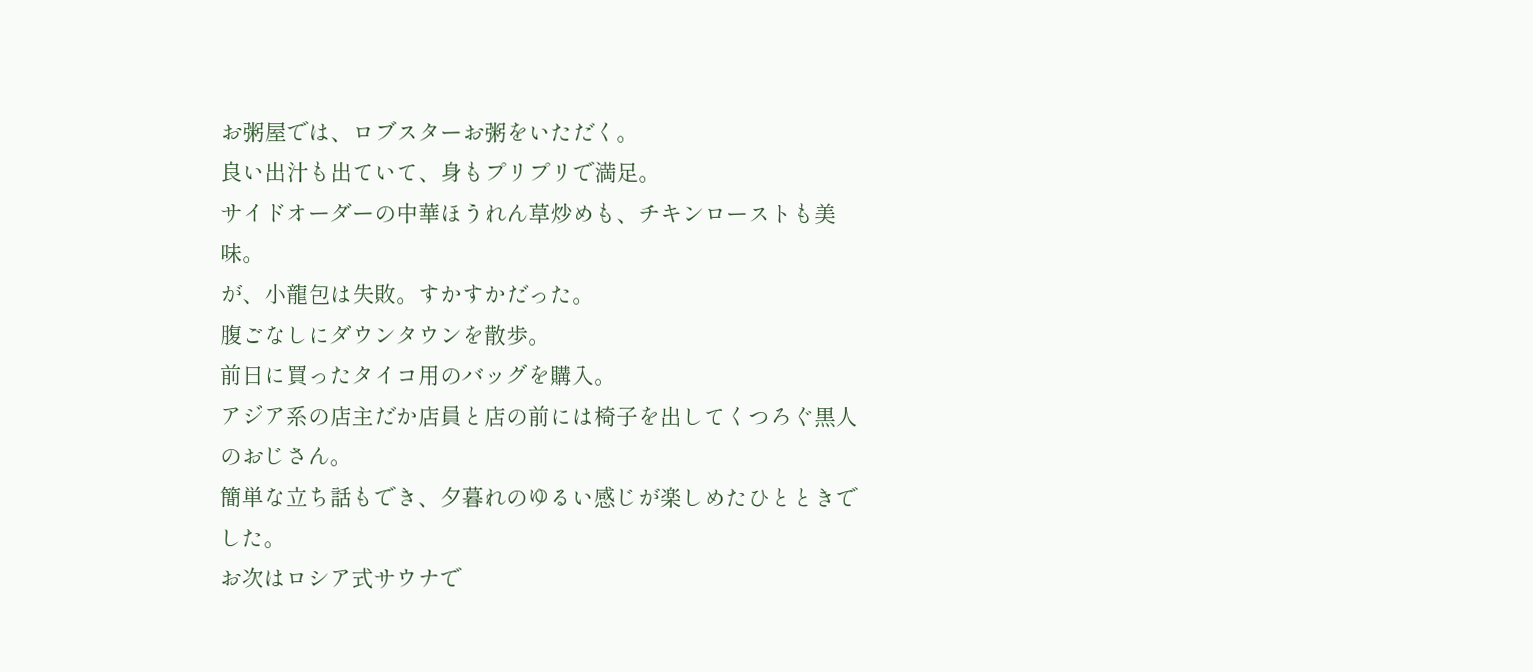お粥屋では、ロブスターお粥をいただく。
良い出汁も出ていて、身もプリプリで満足。
サイドオーダーの中華ほうれん草炒めも、チキンローストも美味。
が、小龍包は失敗。すかすかだった。
腹ごなしにダウンタウンを散歩。
前日に買ったタイコ用のバッグを購入。
アジア系の店主だか店員と店の前には椅子を出してくつろぐ黒人のおじさん。
簡単な立ち話もでき、夕暮れのゆるい感じが楽しめたひとときでした。
お次はロシア式サウナで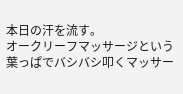本日の汗を流す。
オークリーフマッサージという葉っぱでバシバシ叩くマッサー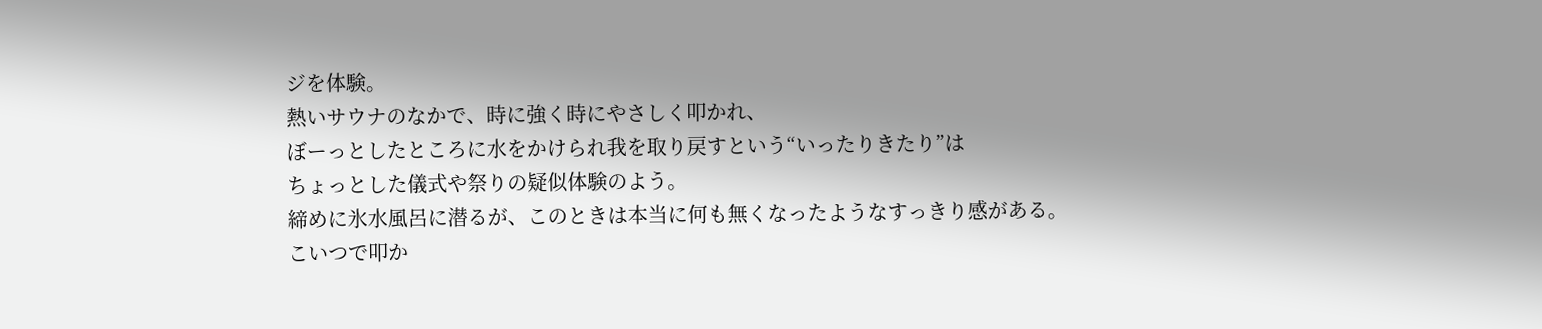ジを体験。
熱いサウナのなかで、時に強く時にやさしく叩かれ、
ぼーっとしたところに水をかけられ我を取り戻すという“いったりきたり”は
ちょっとした儀式や祭りの疑似体験のよう。
締めに氷水風呂に潜るが、このときは本当に何も無くなったようなすっきり感がある。
こいつで叩か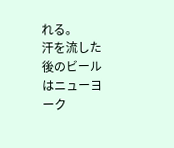れる。
汗を流した後のビールはニューヨーク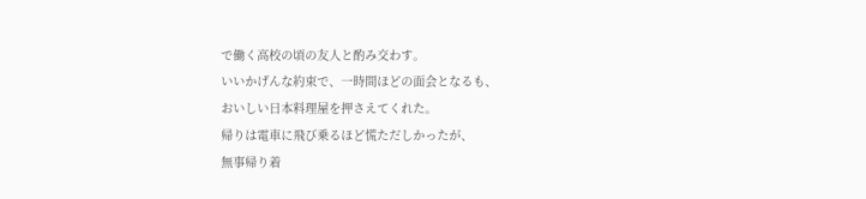で働く高校の頃の友人と酌み交わす。
いいかげんな約束で、一時間ほどの面会となるも、
おいしい日本料理屋を押さえてくれた。
帰りは電車に飛び乗るほど慌ただしかったが、
無事帰り着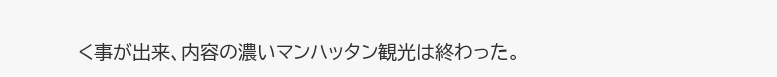く事が出来、内容の濃いマンハッタン観光は終わった。